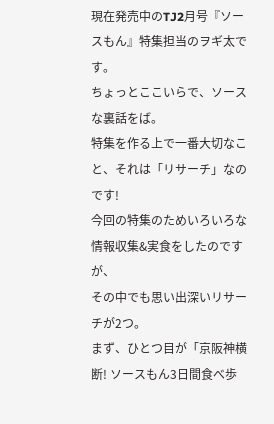現在発売中のTJ2月号『ソースもん』特集担当のヲギ太です。
ちょっとここいらで、ソースな裏話をば。
特集を作る上で一番大切なこと、それは「リサーチ」なのです!
今回の特集のためいろいろな情報収集&実食をしたのですが、
その中でも思い出深いリサーチが2つ。
まず、ひとつ目が「京阪神横断! ソースもん3日間食べ歩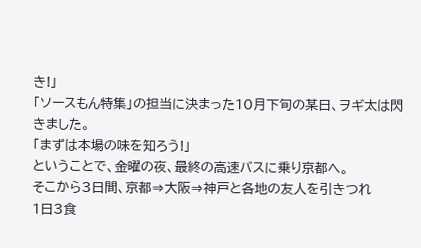き!」
「ソースもん特集」の担当に決まった10月下旬の某日、ヲギ太は閃きました。
「まずは本場の味を知ろう!」
ということで、金曜の夜、最終の高速バスに乗り京都へ。
そこから3日間、京都⇒大阪⇒神戸と各地の友人を引きつれ
1日3食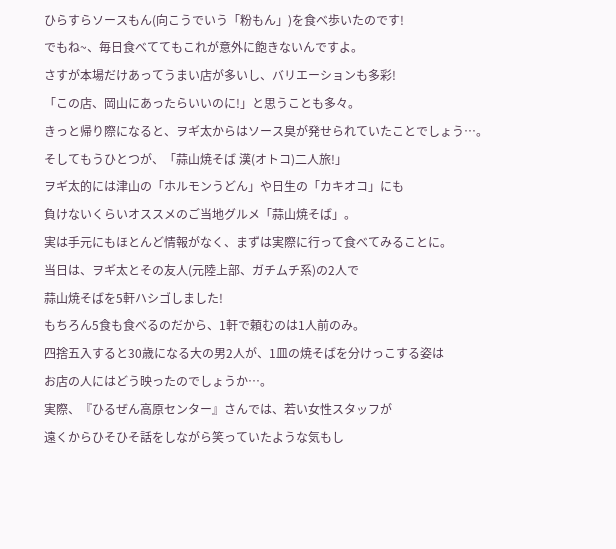ひらすらソースもん(向こうでいう「粉もん」)を食べ歩いたのです!
でもね~、毎日食べててもこれが意外に飽きないんですよ。
さすが本場だけあってうまい店が多いし、バリエーションも多彩!
「この店、岡山にあったらいいのに!」と思うことも多々。
きっと帰り際になると、ヲギ太からはソース臭が発せられていたことでしょう…。
そしてもうひとつが、「蒜山焼そば 漢(オトコ)二人旅!」
ヲギ太的には津山の「ホルモンうどん」や日生の「カキオコ」にも
負けないくらいオススメのご当地グルメ「蒜山焼そば」。
実は手元にもほとんど情報がなく、まずは実際に行って食べてみることに。
当日は、ヲギ太とその友人(元陸上部、ガチムチ系)の2人で
蒜山焼そばを5軒ハシゴしました!
もちろん5食も食べるのだから、1軒で頼むのは1人前のみ。
四捨五入すると30歳になる大の男2人が、1皿の焼そばを分けっこする姿は
お店の人にはどう映ったのでしょうか…。
実際、『ひるぜん高原センター』さんでは、若い女性スタッフが
遠くからひそひそ話をしながら笑っていたような気もし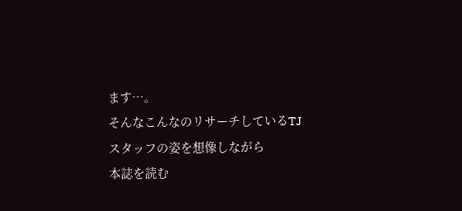ます…。
そんなこんなのリサーチしているTJスタッフの姿を想像しながら
本誌を読む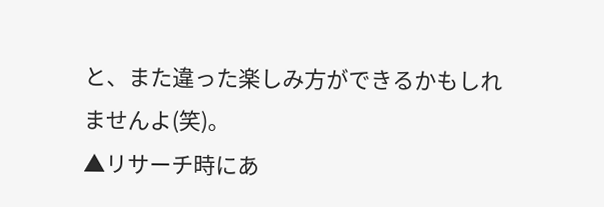と、また違った楽しみ方ができるかもしれませんよ(笑)。
▲リサーチ時にあ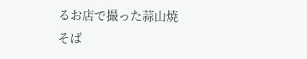るお店で撮った蒜山焼そば